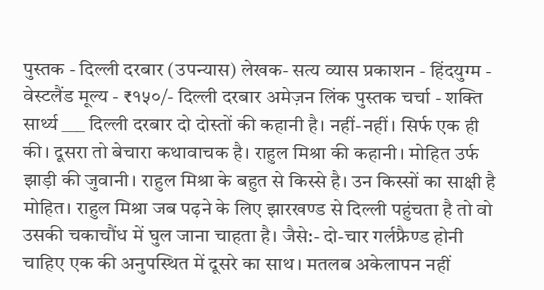पुस्तक - दिल्ली दरबार (उपन्यास) लेखक- सत्य व्यास प्रकाशन - हिंदयुग्म - वेस्टलैंड मूल्य - ₹१५०/- दिल्ली दरबार अमेज़न लिंक पुस्तक चर्चा - शक्ति सार्थ्य ___ दिल्ली दरबार दो दोस्तों की कहानी है। नहीं-नहीं। सिर्फ एक ही की। दूसरा तो बेचारा कथावाचक है। राहुल मिश्रा की कहानी। मोहित उर्फ झाड़ी की जुवानी। राहुल मिश्रा के बहुत से किस्से है। उन किस्सों का साक्षी है मोहित। राहुल मिश्रा जब पढ़ने के लिए झारखण्ड से दिल्ली पहुंचता है तो वो उसकी चकाचौंध में घुल जाना चाहता है। जैसे:- दो-चार गर्लफ्रैण्ड होनी चाहिए एक की अनुपस्थित में दूसरे का साथ। मतलब अकेलापन नहीं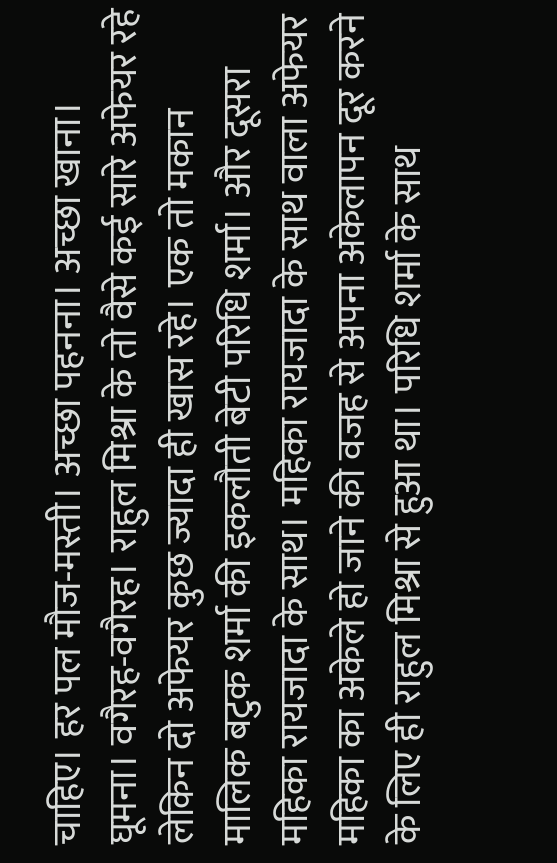चाहिए। हर पल मौज-मस्ती। अच्छा पहनना। अच्छा खाना। घूमना। वगैरह-वगैरह। राहुल मिश्रा के तो वैसे कई सारे अफेयर रहे लेकिन दो अफेयर कुछ ज्यादा ही खास रहे। एक तो मकान मालिक बटुक शर्मा की इकलौती बेटी परिधि शर्मा। और दूसरा महिका रायजादा के साथ। महिका रायजादा के साथ वाला अफेयर महिका का अकेले हो जाने की वजह से अपना अकेलापन दूर करने के लिए ही राहुल मिश्रा से हुआ था। परिधि शर्मा के साथ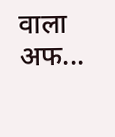वाला अफ...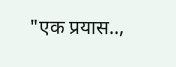"एक प्रयास..,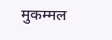मुकम्मल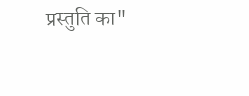प्रस्तुति का"